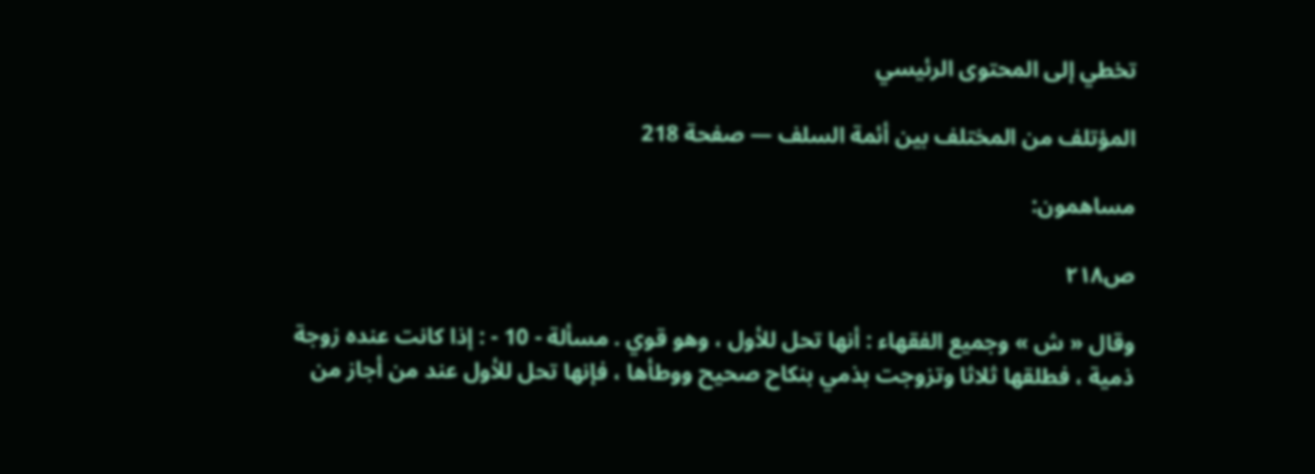تخطي إلى المحتوى الرئيسي

المؤتلف من المختلف بين أئمة السلف — صفحة 218

مساهمون:

ص٢١٨

وقال « ش » وجميع الفقهاء : أنها تحل للأول ، وهو قوي . مسألة - 10 - : إذا كانت عنده زوجة ذمية ، فطلقها ثلاثا وتزوجت بذمي بنكاح صحيح ووطأها ، فإنها تحل للأول عند من أجاز من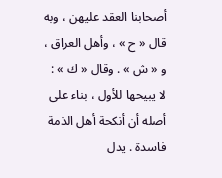أصحابنا العقد عليهن ، وبه قال « ح » ، وأهل العراق ، و « ش » . وقال « ك » : لا يبيحها للأول ، بناء على أصله أن أنكحة أهل الذمة فاسدة . يدل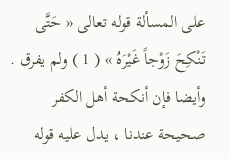على المسألة قوله تعالى « حَتَّى تَنْكِحَ زَوْجاً غَيْرَهُ » ( 1 ) ولم يفرق . وأيضا فإن أنكحة أهل الكفر صحيحة عندنا ، يدل عليه قوله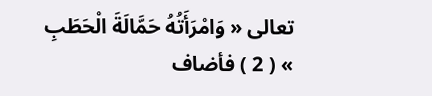تعالى « وَامْرَأَتُهُ حَمَّالَةَ الْحَطَبِ » ( 2 ) فأضاف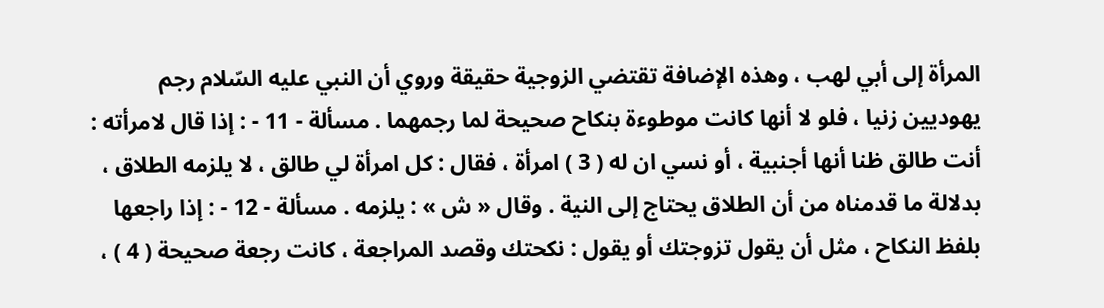المرأة إلى أبي لهب ، وهذه الإضافة تقتضي الزوجية حقيقة وروي أن النبي عليه السّلام رجم يهوديين زنيا ، فلو لا أنها كانت موطوءة بنكاح صحيحة لما رجمهما . مسألة - 11 - : إذا قال لامرأته : أنت طالق ظنا أنها أجنبية ، أو نسي ان له ( 3 ) امرأة ، فقال : كل امرأة لي طالق ، لا يلزمه الطلاق ، بدلالة ما قدمناه من أن الطلاق يحتاج إلى النية . وقال « ش » : يلزمه . مسألة - 12 - : إذا راجعها بلفظ النكاح ، مثل أن يقول تزوجتك أو يقول : نكحتك وقصد المراجعة ، كانت رجعة صحيحة ( 4 ) ،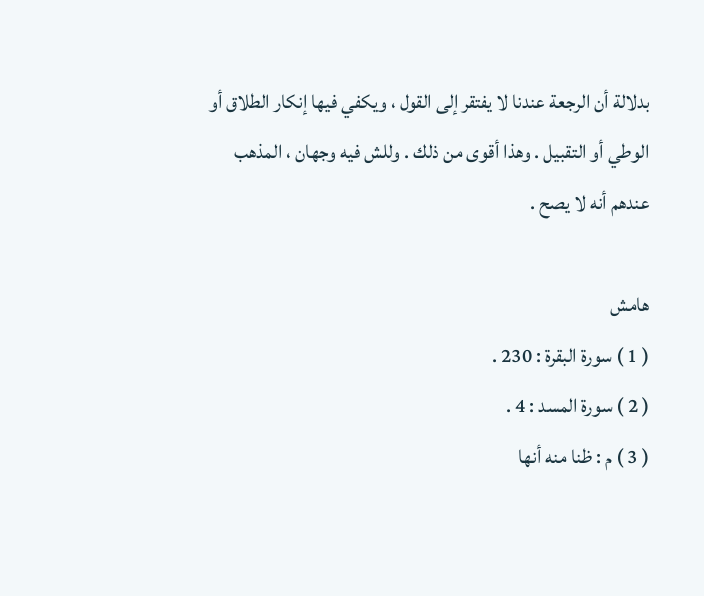بدلالة أن الرجعة عندنا لا يفتقر إلى القول ، ويكفي فيها إنكار الطلاق أو الوطي أو التقبيل . وهذا أقوى من ذلك . وللش فيه وجهان ، المذهب عندهم أنه لا يصح .

هامش
( 1 ) سورة البقرة : 230 .
( 2 ) سورة المسد : 4 .
( 3 ) م : ظنا منه أنها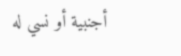أجنبية أو نسي له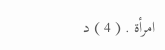امرأة . ( 4 ) د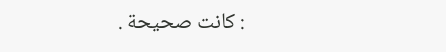: كانت صحيحة .